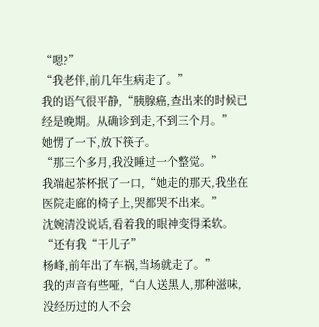“嗯?”
“我老伴,前几年生病走了。”
我的语气很平静,“胰腺癌,查出来的时候已经是晚期。从确诊到走,不到三个月。”
她愣了一下,放下筷子。
“那三个多月,我没睡过一个整觉。”
我端起茶杯抿了一口,“她走的那天,我坐在医院走廊的椅子上,哭都哭不出来。”
沈婉清没说话,看着我的眼神变得柔软。
“还有我“干儿子”
杨峰,前年出了车祸,当场就走了。”
我的声音有些哑,“白人送黑人,那种滋味,没经历过的人不会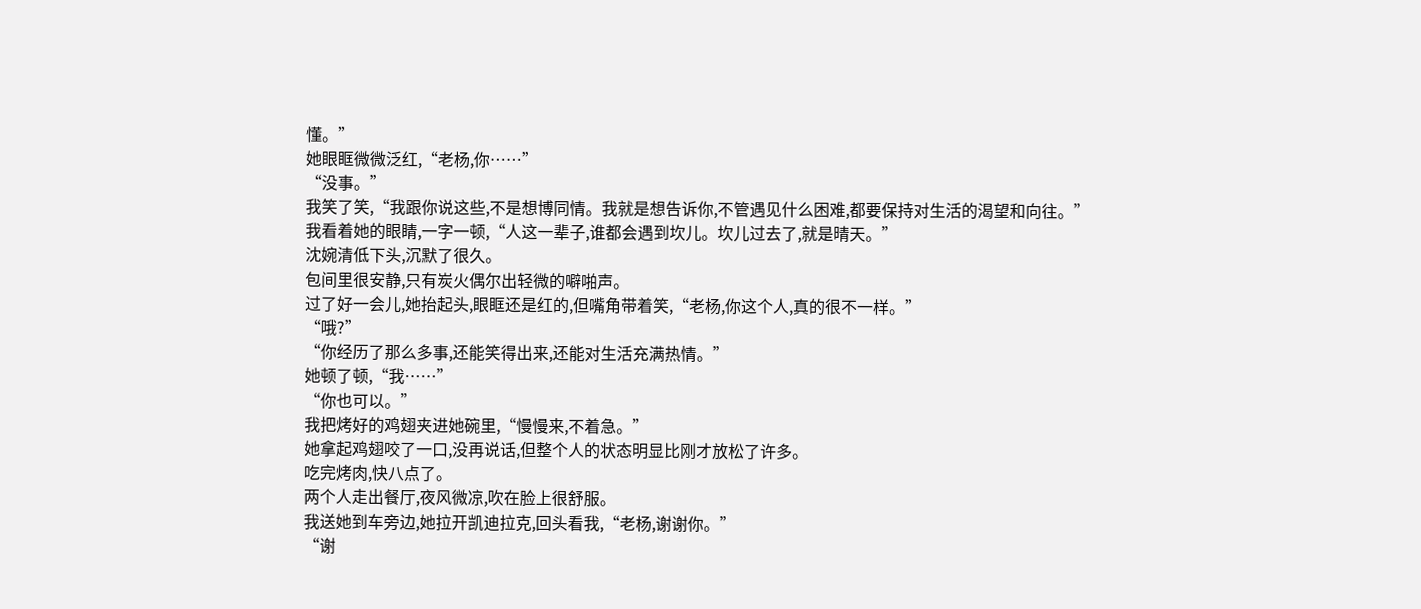懂。”
她眼眶微微泛红,“老杨,你……”
“没事。”
我笑了笑,“我跟你说这些,不是想博同情。我就是想告诉你,不管遇见什么困难,都要保持对生活的渴望和向往。”
我看着她的眼睛,一字一顿,“人这一辈子,谁都会遇到坎儿。坎儿过去了,就是晴天。”
沈婉清低下头,沉默了很久。
包间里很安静,只有炭火偶尔出轻微的噼啪声。
过了好一会儿,她抬起头,眼眶还是红的,但嘴角带着笑,“老杨,你这个人,真的很不一样。”
“哦?”
“你经历了那么多事,还能笑得出来,还能对生活充满热情。”
她顿了顿,“我……”
“你也可以。”
我把烤好的鸡翅夹进她碗里,“慢慢来,不着急。”
她拿起鸡翅咬了一口,没再说话,但整个人的状态明显比刚才放松了许多。
吃完烤肉,快八点了。
两个人走出餐厅,夜风微凉,吹在脸上很舒服。
我送她到车旁边,她拉开凯迪拉克,回头看我,“老杨,谢谢你。”
“谢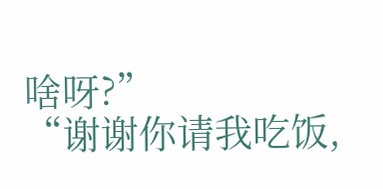啥呀?”
“谢谢你请我吃饭,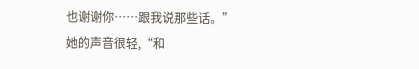也谢谢你……跟我说那些话。”
她的声音很轻,“和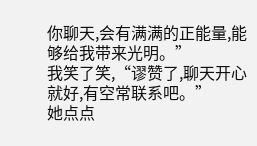你聊天,会有满满的正能量,能够给我带来光明。”
我笑了笑,“谬赞了,聊天开心就好,有空常联系吧。”
她点点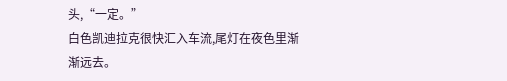头,“一定。”
白色凯迪拉克很快汇入车流,尾灯在夜色里渐渐远去。